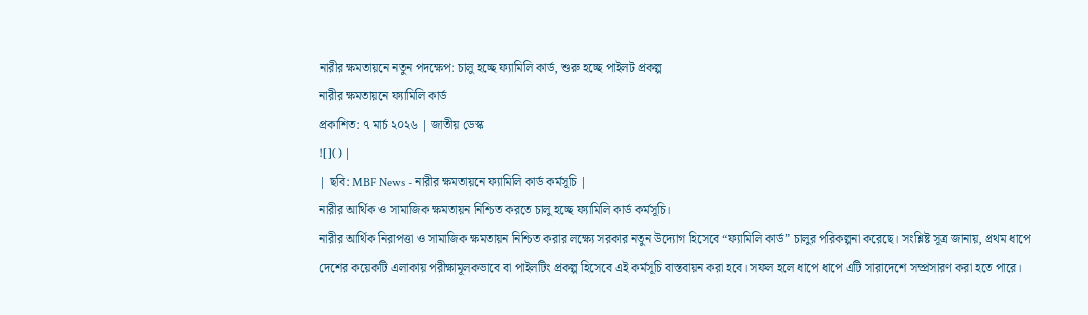নারীর ক্ষমতায়নে নতুন পদক্ষেপ: চালু হচ্ছে ফ্যামিলি কার্ড, শুরু হচ্ছে পাইলট প্রকল্প
নারীর ক্ষমতায়নে ফ্যামিলি কার্ড
প্রকাশিত: ৭ মার্চ ২০২৬ | জাতীয় ডেস্ক
![]() |
| ছবি: MBF News - নারীর ক্ষমতায়নে ফ্যামিলি কার্ড কর্মসূচি |
নারীর আর্থিক ও সামাজিক ক্ষমতায়ন নিশ্চিত করতে চালু হচ্ছে ফ্যামিলি কার্ড কর্মসূচি।
নারীর আর্থিক নিরাপত্তা ও সামাজিক ক্ষমতায়ন নিশ্চিত করার লক্ষ্যে সরকার নতুন উদ্যোগ হিসেবে “ফ্যামিলি কার্ড” চালুর পরিকল্পনা করেছে। সংশ্লিষ্ট সূত্র জানায়, প্রথম ধাপে দেশের কয়েকটি এলাকায় পরীক্ষামূলকভাবে বা পাইলটিং প্রকল্প হিসেবে এই কর্মসূচি বাস্তবায়ন করা হবে। সফল হলে ধাপে ধাপে এটি সারাদেশে সম্প্রসারণ করা হতে পারে।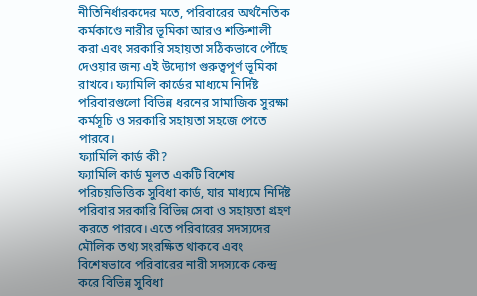নীতিনির্ধারকদের মতে, পরিবারের অর্থনৈতিক কর্মকাণ্ডে নারীর ভূমিকা আরও শক্তিশালী করা এবং সরকারি সহায়তা সঠিকভাবে পৌঁছে দেওয়ার জন্য এই উদ্যোগ গুরুত্বপূর্ণ ভূমিকা রাখবে। ফ্যামিলি কার্ডের মাধ্যমে নির্দিষ্ট পরিবারগুলো বিভিন্ন ধরনের সামাজিক সুরক্ষা কর্মসূচি ও সরকারি সহায়তা সহজে পেতে পারবে।
ফ্যামিলি কার্ড কী?
ফ্যামিলি কার্ড মূলত একটি বিশেষ পরিচয়ভিত্তিক সুবিধা কার্ড, যার মাধ্যমে নির্দিষ্ট পরিবার সরকারি বিভিন্ন সেবা ও সহায়তা গ্রহণ করতে পারবে। এতে পরিবারের সদস্যদের মৌলিক তথ্য সংরক্ষিত থাকবে এবং বিশেষভাবে পরিবারের নারী সদস্যকে কেন্দ্র করে বিভিন্ন সুবিধা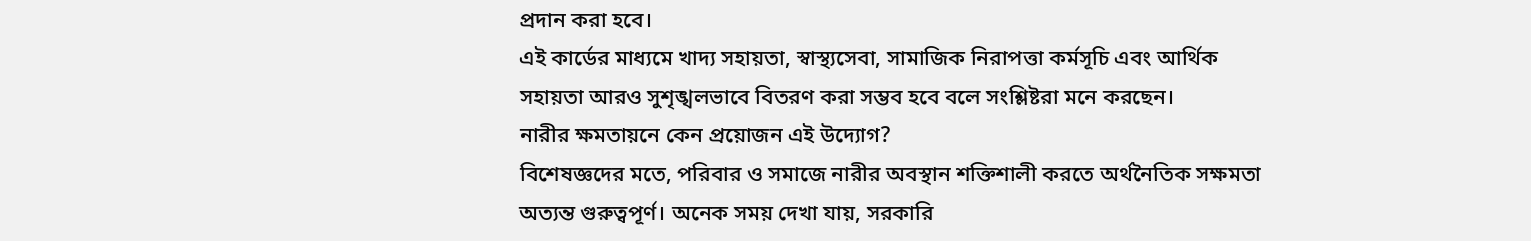প্রদান করা হবে।
এই কার্ডের মাধ্যমে খাদ্য সহায়তা, স্বাস্থ্যসেবা, সামাজিক নিরাপত্তা কর্মসূচি এবং আর্থিক সহায়তা আরও সুশৃঙ্খলভাবে বিতরণ করা সম্ভব হবে বলে সংশ্লিষ্টরা মনে করছেন।
নারীর ক্ষমতায়নে কেন প্রয়োজন এই উদ্যোগ?
বিশেষজ্ঞদের মতে, পরিবার ও সমাজে নারীর অবস্থান শক্তিশালী করতে অর্থনৈতিক সক্ষমতা অত্যন্ত গুরুত্বপূর্ণ। অনেক সময় দেখা যায়, সরকারি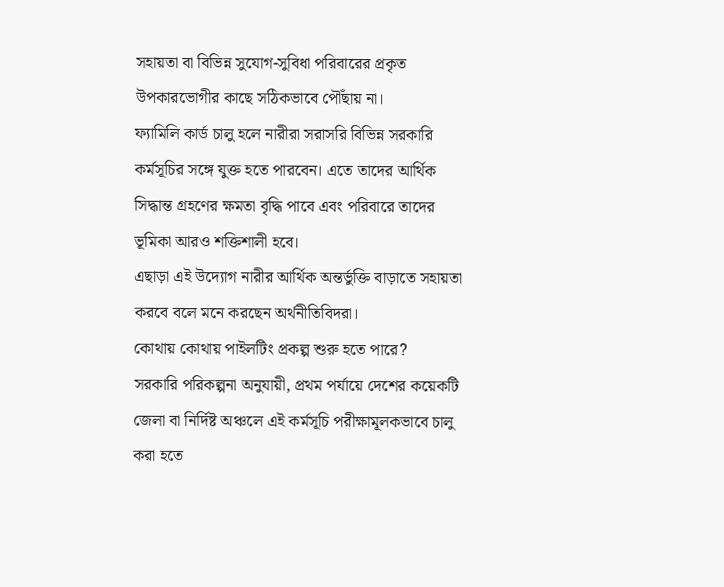সহায়তা বা বিভিন্ন সুযোগ-সুবিধা পরিবারের প্রকৃত উপকারভোগীর কাছে সঠিকভাবে পৌঁছায় না।
ফ্যামিলি কার্ড চালু হলে নারীরা সরাসরি বিভিন্ন সরকারি কর্মসূচির সঙ্গে যুক্ত হতে পারবেন। এতে তাদের আর্থিক সিদ্ধান্ত গ্রহণের ক্ষমতা বৃদ্ধি পাবে এবং পরিবারে তাদের ভূমিকা আরও শক্তিশালী হবে।
এছাড়া এই উদ্যোগ নারীর আর্থিক অন্তর্ভুক্তি বাড়াতে সহায়তা করবে বলে মনে করছেন অর্থনীতিবিদরা।
কোথায় কোথায় পাইলটিং প্রকল্প শুরু হতে পারে?
সরকারি পরিকল্পনা অনুযায়ী, প্রথম পর্যায়ে দেশের কয়েকটি জেলা বা নির্দিষ্ট অঞ্চলে এই কর্মসূচি পরীক্ষামূলকভাবে চালু করা হতে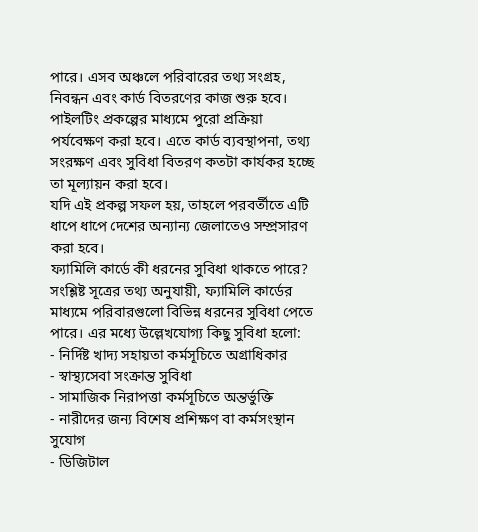পারে। এসব অঞ্চলে পরিবারের তথ্য সংগ্রহ, নিবন্ধন এবং কার্ড বিতরণের কাজ শুরু হবে।
পাইলটিং প্রকল্পের মাধ্যমে পুরো প্রক্রিয়া পর্যবেক্ষণ করা হবে। এতে কার্ড ব্যবস্থাপনা, তথ্য সংরক্ষণ এবং সুবিধা বিতরণ কতটা কার্যকর হচ্ছে তা মূল্যায়ন করা হবে।
যদি এই প্রকল্প সফল হয়, তাহলে পরবর্তীতে এটি ধাপে ধাপে দেশের অন্যান্য জেলাতেও সম্প্রসারণ করা হবে।
ফ্যামিলি কার্ডে কী ধরনের সুবিধা থাকতে পারে?
সংশ্লিষ্ট সূত্রের তথ্য অনুযায়ী, ফ্যামিলি কার্ডের মাধ্যমে পরিবারগুলো বিভিন্ন ধরনের সুবিধা পেতে পারে। এর মধ্যে উল্লেখযোগ্য কিছু সুবিধা হলো:
- নির্দিষ্ট খাদ্য সহায়তা কর্মসূচিতে অগ্রাধিকার
- স্বাস্থ্যসেবা সংক্রান্ত সুবিধা
- সামাজিক নিরাপত্তা কর্মসূচিতে অন্তর্ভুক্তি
- নারীদের জন্য বিশেষ প্রশিক্ষণ বা কর্মসংস্থান সুযোগ
- ডিজিটাল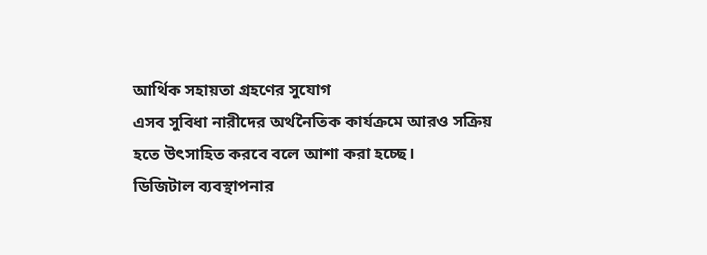আর্থিক সহায়তা গ্রহণের সুযোগ
এসব সুবিধা নারীদের অর্থনৈতিক কার্যক্রমে আরও সক্রিয় হতে উৎসাহিত করবে বলে আশা করা হচ্ছে।
ডিজিটাল ব্যবস্থাপনার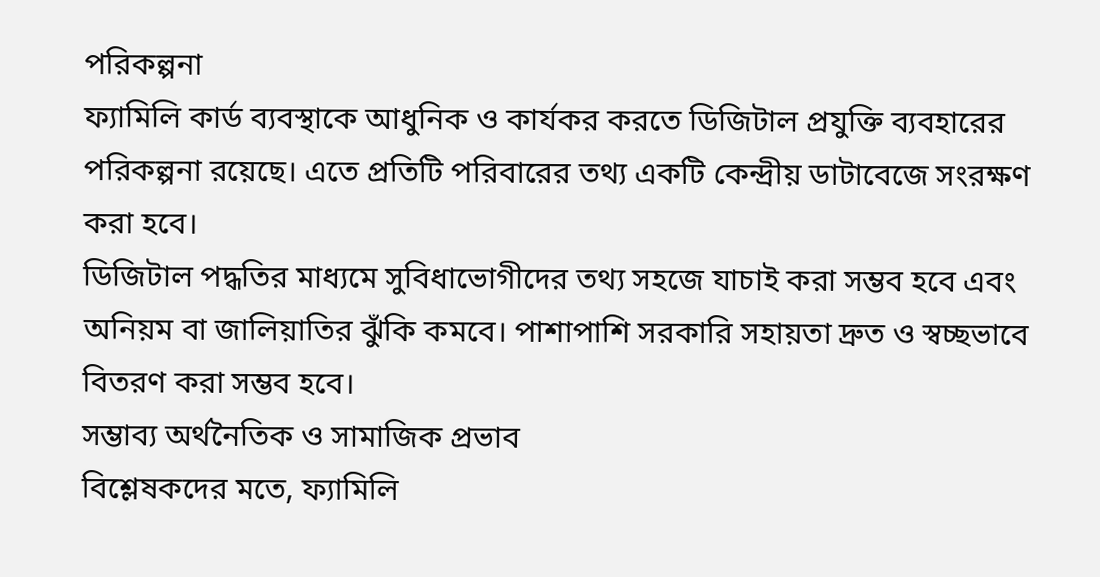পরিকল্পনা
ফ্যামিলি কার্ড ব্যবস্থাকে আধুনিক ও কার্যকর করতে ডিজিটাল প্রযুক্তি ব্যবহারের পরিকল্পনা রয়েছে। এতে প্রতিটি পরিবারের তথ্য একটি কেন্দ্রীয় ডাটাবেজে সংরক্ষণ করা হবে।
ডিজিটাল পদ্ধতির মাধ্যমে সুবিধাভোগীদের তথ্য সহজে যাচাই করা সম্ভব হবে এবং অনিয়ম বা জালিয়াতির ঝুঁকি কমবে। পাশাপাশি সরকারি সহায়তা দ্রুত ও স্বচ্ছভাবে বিতরণ করা সম্ভব হবে।
সম্ভাব্য অর্থনৈতিক ও সামাজিক প্রভাব
বিশ্লেষকদের মতে, ফ্যামিলি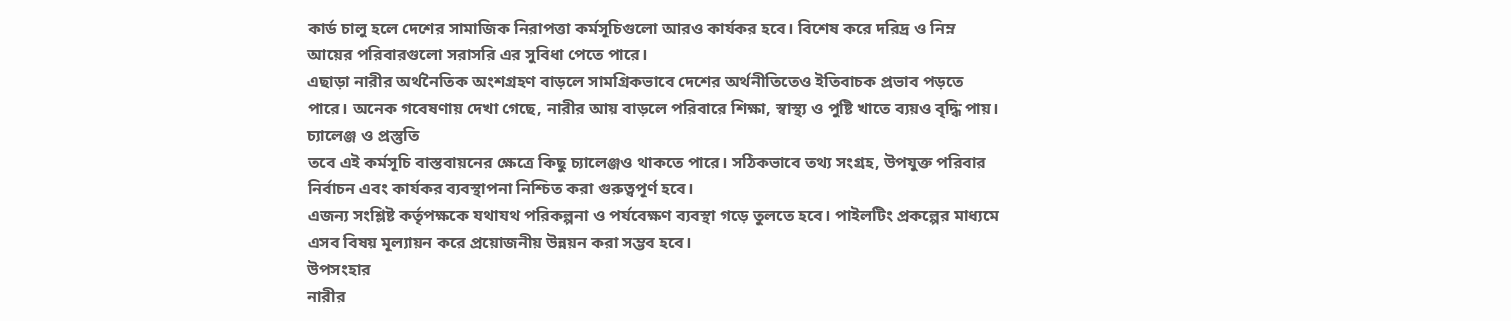কার্ড চালু হলে দেশের সামাজিক নিরাপত্তা কর্মসূচিগুলো আরও কার্যকর হবে। বিশেষ করে দরিদ্র ও নিম্ন আয়ের পরিবারগুলো সরাসরি এর সুবিধা পেতে পারে।
এছাড়া নারীর অর্থনৈতিক অংশগ্রহণ বাড়লে সামগ্রিকভাবে দেশের অর্থনীতিতেও ইতিবাচক প্রভাব পড়তে পারে। অনেক গবেষণায় দেখা গেছে, নারীর আয় বাড়লে পরিবারে শিক্ষা, স্বাস্থ্য ও পুষ্টি খাতে ব্যয়ও বৃদ্ধি পায়।
চ্যালেঞ্জ ও প্রস্তুতি
তবে এই কর্মসূচি বাস্তবায়নের ক্ষেত্রে কিছু চ্যালেঞ্জও থাকতে পারে। সঠিকভাবে তথ্য সংগ্রহ, উপযুক্ত পরিবার নির্বাচন এবং কার্যকর ব্যবস্থাপনা নিশ্চিত করা গুরুত্বপূর্ণ হবে।
এজন্য সংশ্লিষ্ট কর্তৃপক্ষকে যথাযথ পরিকল্পনা ও পর্যবেক্ষণ ব্যবস্থা গড়ে তুলতে হবে। পাইলটিং প্রকল্পের মাধ্যমে এসব বিষয় মূল্যায়ন করে প্রয়োজনীয় উন্নয়ন করা সম্ভব হবে।
উপসংহার
নারীর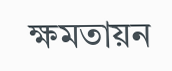ক্ষমতায়ন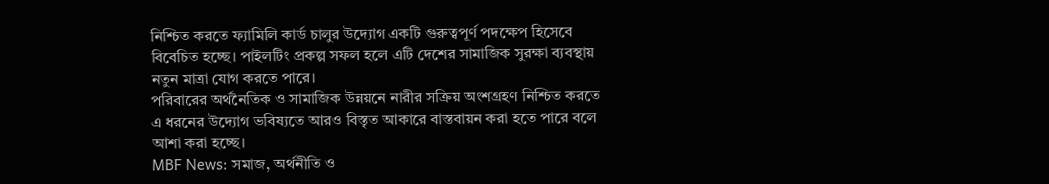নিশ্চিত করতে ফ্যামিলি কার্ড চালুর উদ্যোগ একটি গুরুত্বপূর্ণ পদক্ষেপ হিসেবে বিবেচিত হচ্ছে। পাইলটিং প্রকল্প সফল হলে এটি দেশের সামাজিক সুরক্ষা ব্যবস্থায় নতুন মাত্রা যোগ করতে পারে।
পরিবারের অর্থনৈতিক ও সামাজিক উন্নয়নে নারীর সক্রিয় অংশগ্রহণ নিশ্চিত করতে এ ধরনের উদ্যোগ ভবিষ্যতে আরও বিস্তৃত আকারে বাস্তবায়ন করা হতে পারে বলে আশা করা হচ্ছে।
MBF News: সমাজ, অর্থনীতি ও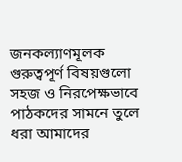জনকল্যাণমূলক গুরুত্বপূর্ণ বিষয়গুলো সহজ ও নিরপেক্ষভাবে পাঠকদের সামনে তুলে ধরা আমাদের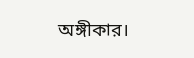অঙ্গীকার।